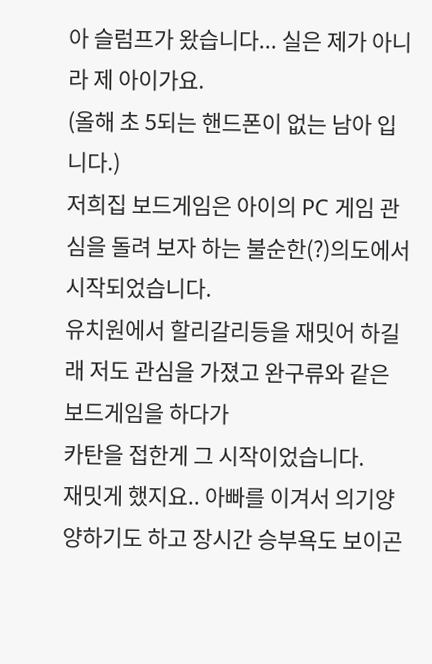아 슬럼프가 왔습니다... 실은 제가 아니라 제 아이가요.
(올해 초 5되는 핸드폰이 없는 남아 입니다.)
저희집 보드게임은 아이의 PC 게임 관심을 돌려 보자 하는 불순한(?)의도에서 시작되었습니다.
유치원에서 할리갈리등을 재밋어 하길래 저도 관심을 가졌고 완구류와 같은 보드게임을 하다가
카탄을 접한게 그 시작이었습니다.
재밋게 했지요.. 아빠를 이겨서 의기양양하기도 하고 장시간 승부욕도 보이곤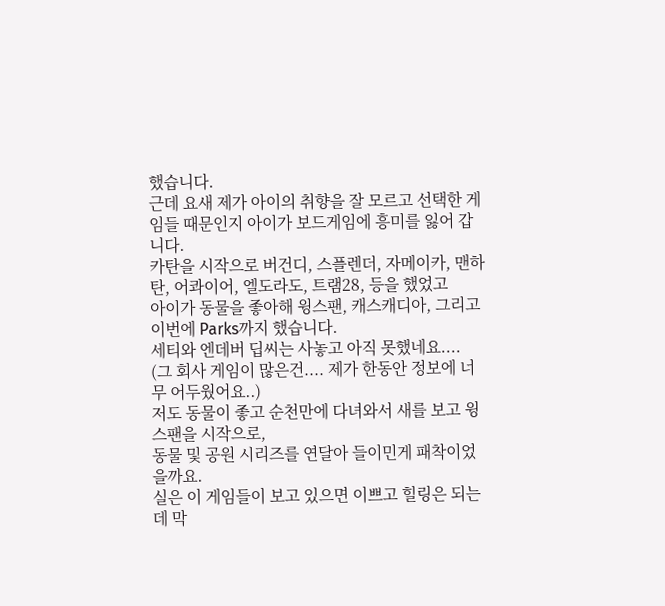했습니다.
근데 요새 제가 아이의 취향을 잘 모르고 선택한 게임들 때문인지 아이가 보드게임에 흥미를 잃어 갑니다.
카탄을 시작으로 버건디, 스플렌더, 자메이카, 맨하탄, 어콰이어, 엘도라도, 트램28, 등을 했었고
아이가 동물을 좋아해 윙스팬, 캐스캐디아, 그리고 이번에 Parks까지 했습니다.
세티와 엔데버 딥씨는 사놓고 아직 못했네요....
(그 회사 게임이 많은건.... 제가 한동안 정보에 너무 어두웠어요..)
저도 동물이 좋고 순천만에 다녀와서 새를 보고 윙스팬을 시작으로,
동물 및 공원 시리즈를 연달아 들이민게 패착이었을까요.
실은 이 게임들이 보고 있으면 이쁘고 힐링은 되는데 막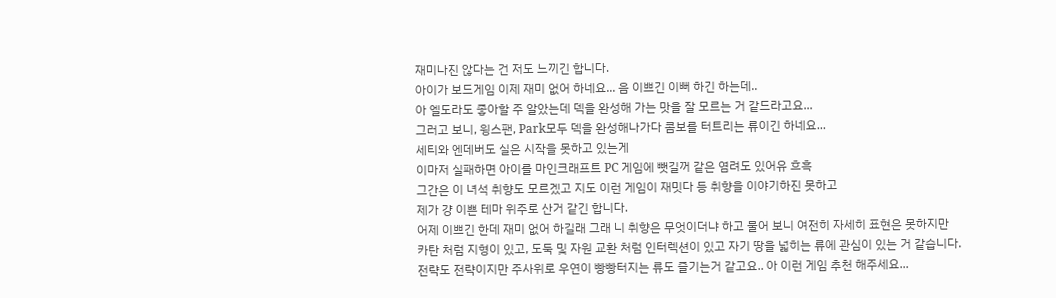재미나진 않다는 건 저도 느끼긴 합니다.
아이가 보드게임 이제 재미 없어 하네요... 음 이쁘긴 이뻐 하긴 하는데..
아 엘도라도 좋아할 주 알았는데 덱을 완성해 가는 맛을 잘 모르는 거 같드라고요...
그러고 보니, 윙스팬, Park모두 덱을 완성해나가다 콤보를 터트리는 류이긴 하네요...
세티와 엔데버도 실은 시작을 못하고 있는게
이마저 실패하면 아이를 마인크래프트 PC 게임에 뺏길꺼 같은 염려도 있어유 흐흑
그간은 이 녀석 취향도 모르겠고 지도 이런 게임이 재밋다 등 취향을 이야기하진 못하고
제가 걍 이쁜 테마 위주로 산거 같긴 합니다.
어제 이쁘긴 한데 재미 없어 하길래 그래 니 취향은 무엇이더냐 하고 물어 보니 여전히 자세히 표현은 못하지만
카탄 처럼 지형이 있고, 도둑 및 자원 교환 처럼 인터렉션이 있고 자기 땅을 넓히는 류에 관심이 있는 거 같습니다.
전략도 전략이지만 주사위로 우연이 빵빵터지는 류도 즐기는거 같고요.. 아 이런 게임 추천 해주세요...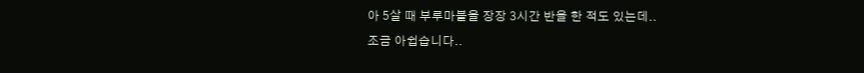아 5살 때 부루마블을 장장 3시간 반을 한 적도 있는데..
조금 아쉽습니다..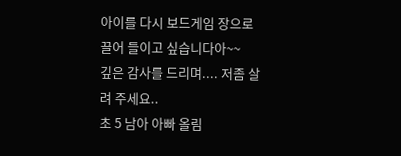아이를 다시 보드게임 장으로 끌어 들이고 싶습니다아~~
깊은 감사를 드리며.... 저좀 살려 주세요..
초 5 남아 아빠 올림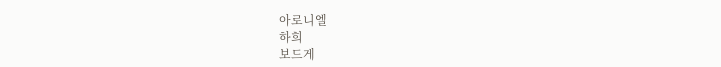아로니엘
하희
보드게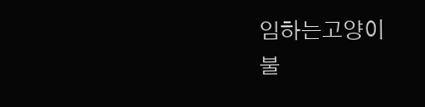임하는고양이
불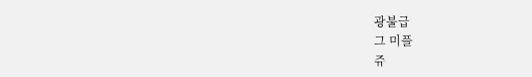광불급
그 미플
쥬